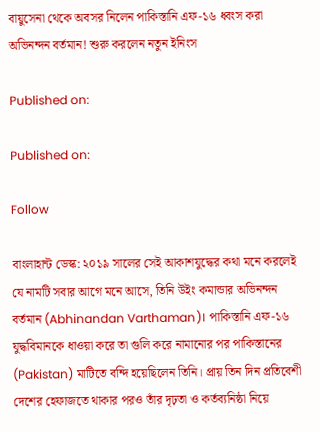বায়ুসেনা থেকে অবসর নিলেন পাকিস্তানি এফ-১৬ ধ্বংস করা অভিনন্দন বর্তমান! শুরু করলেন নতুন ইনিংস

Published on:

Published on:

Follow

বাংলাহান্ট ডেস্ক: ২০১৯ সালের সেই আকাশযুদ্ধের কথা মনে করলেই যে নামটি সবার আগে মনে আসে, তিনি উইং কমান্ডার অভিনন্দন বর্তমান (Abhinandan Varthaman)। পাকিস্তানি এফ-১৬ যুদ্ধবিমানকে ধাওয়া করে তা গুলি করে নামানোর পর পাকিস্তানের (Pakistan) মাটিতে বন্দি হয়েছিলেন তিনি। প্রায় তিন দিন প্রতিবেশী দেশের হেফাজতে থাকার পরও তাঁর দৃঢ়তা ও কর্তব্যনিষ্ঠা নিয়ে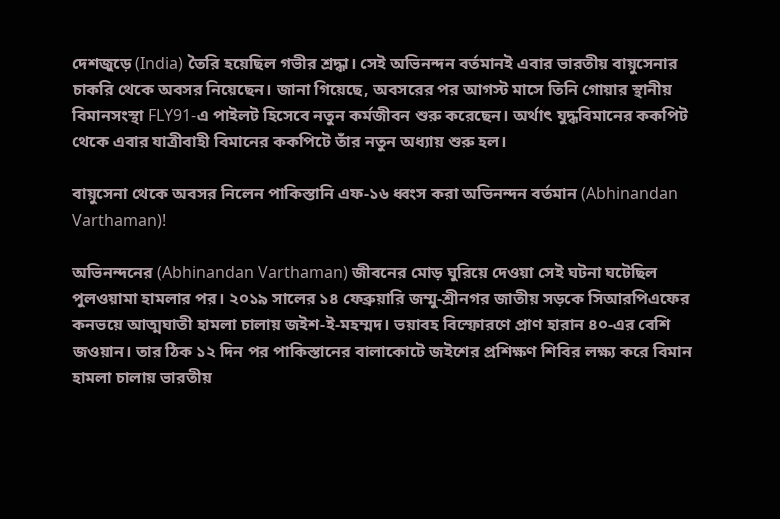দেশজুড়ে (India) তৈরি হয়েছিল গভীর শ্রদ্ধা। সেই অভিনন্দন বর্তমানই এবার ভারতীয় বায়ুসেনার চাকরি থেকে অবসর নিয়েছেন। জানা গিয়েছে, অবসরের পর আগস্ট মাসে তিনি গোয়ার স্থানীয় বিমানসংস্থা FLY91-এ পাইলট হিসেবে নতুন কর্মজীবন শুরু করেছেন। অর্থাৎ যুদ্ধবিমানের ককপিট থেকে এবার যাত্রীবাহী বিমানের ককপিটে তাঁর নতুন অধ্যায় শুরু হল।

বায়ুসেনা থেকে অবসর নিলেন পাকিস্তানি এফ-১৬ ধ্বংস করা অভিনন্দন বর্তমান (Abhinandan Varthaman)!

অভিনন্দনের (Abhinandan Varthaman) জীবনের মোড় ঘুরিয়ে দেওয়া সেই ঘটনা ঘটেছিল পুলওয়ামা হামলার পর। ২০১৯ সালের ১৪ ফেব্রুয়ারি জম্মু-শ্রীনগর জাতীয় সড়কে সিআরপিএফের কনভয়ে আত্মঘাতী হামলা চালায় জইশ-ই-মহম্মদ। ভয়াবহ বিস্ফোরণে প্রাণ হারান ৪০-এর বেশি জওয়ান। তার ঠিক ১২ দিন পর পাকিস্তানের বালাকোটে জইশের প্রশিক্ষণ শিবির লক্ষ্য করে বিমান হামলা চালায় ভারতীয়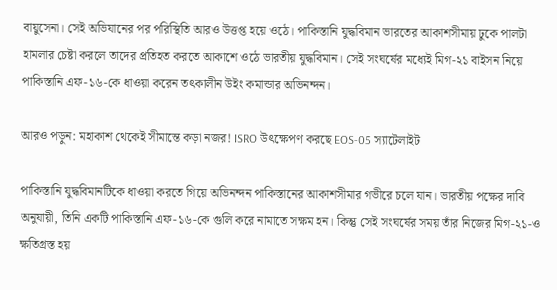বায়ুসেনা। সেই অভিযানের পর পরিস্থিতি আরও উত্তপ্ত হয়ে ওঠে। পাকিস্তানি যুদ্ধবিমান ভারতের আকাশসীমায় ঢুকে পালটা হামলার চেষ্টা করলে তাদের প্রতিহত করতে আকাশে ওঠে ভারতীয় যুদ্ধবিমান। সেই সংঘর্ষের মধ্যেই মিগ-২১ বাইসন নিয়ে পাকিস্তানি এফ-১৬-কে ধাওয়া করেন তৎকালীন উইং কমান্ডার অভিনন্দন।

আরও পড়ুন: মহাকাশ থেকেই সীমান্তে কড়া নজর! ISRO উৎক্ষেপণ করছে EOS-05 স্যাটেলাইট

পাকিস্তানি যুদ্ধবিমানটিকে ধাওয়া করতে গিয়ে অভিনন্দন পাকিস্তানের আকাশসীমার গভীরে চলে যান। ভারতীয় পক্ষের দাবি অনুযায়ী, তিনি একটি পাকিস্তানি এফ-১৬-কে গুলি করে নামাতে সক্ষম হন। কিন্তু সেই সংঘর্ষের সময় তাঁর নিজের মিগ-২১-ও ক্ষতিগ্রস্ত হয়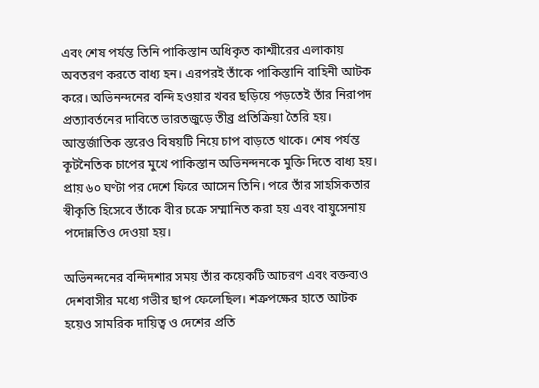এবং শেষ পর্যন্ত তিনি পাকিস্তান অধিকৃত কাশ্মীরের এলাকায় অবতরণ করতে বাধ্য হন। এরপরই তাঁকে পাকিস্তানি বাহিনী আটক করে। অভিনন্দনের বন্দি হওয়ার খবর ছড়িয়ে পড়তেই তাঁর নিরাপদ প্রত্যাবর্তনের দাবিতে ভারতজুড়ে তীব্র প্রতিক্রিয়া তৈরি হয়। আন্তর্জাতিক স্তরেও বিষয়টি নিয়ে চাপ বাড়তে থাকে। শেষ পর্যন্ত কূটনৈতিক চাপের মুখে পাকিস্তান অভিনন্দনকে মুক্তি দিতে বাধ্য হয়। প্রায় ৬০ ঘণ্টা পর দেশে ফিরে আসেন তিনি। পরে তাঁর সাহসিকতার স্বীকৃতি হিসেবে তাঁকে বীর চক্রে সম্মানিত করা হয় এবং বায়ুসেনায় পদোন্নতিও দেওয়া হয়।

অভিনন্দনের বন্দিদশার সময় তাঁর কয়েকটি আচরণ এবং বক্তব্যও দেশবাসীর মধ্যে গভীর ছাপ ফেলেছিল। শত্রুপক্ষের হাতে আটক হয়েও সামরিক দায়িত্ব ও দেশের প্রতি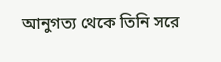আনুগত্য থেকে তিনি সরে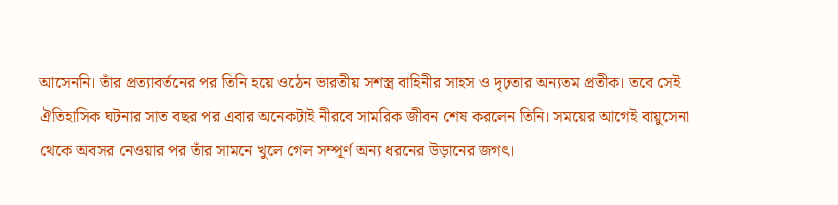আসেননি। তাঁর প্রত্যাবর্তনের পর তিনি হয়ে ওঠেন ভারতীয় সশস্ত্র বাহিনীর সাহস ও দৃঢ়তার অন্যতম প্রতীক। তবে সেই ঐতিহাসিক ঘটনার সাত বছর পর এবার অনেকটাই নীরবে সামরিক জীবন শেষ করলেন তিনি। সময়ের আগেই বায়ুসেনা থেকে অবসর নেওয়ার পর তাঁর সামনে খুলে গেল সম্পূর্ণ অন্য ধরনের উড়ানের জগৎ।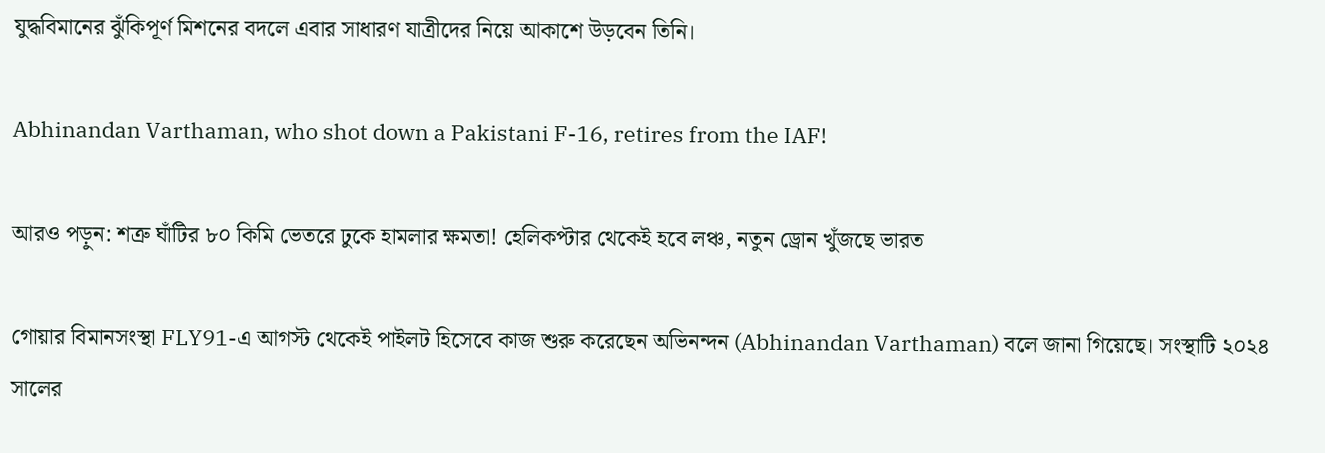যুদ্ধবিমানের ঝুঁকিপূর্ণ মিশনের বদলে এবার সাধারণ যাত্রীদের নিয়ে আকাশে উড়বেন তিনি।

Abhinandan Varthaman, who shot down a Pakistani F-16, retires from the IAF!

আরও পড়ুন: শত্রু ঘাঁটির ৮০ কিমি ভেতরে ঢুকে হামলার ক্ষমতা! হেলিকপ্টার থেকেই হবে লঞ্চ, নতুন ড্রোন খুঁজছে ভারত

গোয়ার বিমানসংস্থা FLY91-এ আগস্ট থেকেই পাইলট হিসেবে কাজ শুরু করেছেন অভিনন্দন (Abhinandan Varthaman) বলে জানা গিয়েছে। সংস্থাটি ২০২৪ সালের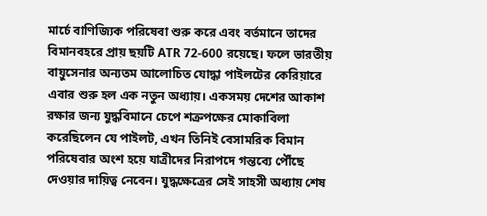মার্চে বাণিজ্যিক পরিষেবা শুরু করে এবং বর্তমানে তাদের বিমানবহরে প্রায় ছয়টি ATR 72-600 রয়েছে। ফলে ভারতীয় বায়ুসেনার অন্যতম আলোচিত যোদ্ধা পাইলটের কেরিয়ারে এবার শুরু হল এক নতুন অধ্যায়। একসময় দেশের আকাশ রক্ষার জন্য যুদ্ধবিমানে চেপে শত্রুপক্ষের মোকাবিলা করেছিলেন যে পাইলট, এখন তিনিই বেসামরিক বিমান পরিষেবার অংশ হয়ে যাত্রীদের নিরাপদে গন্তব্যে পৌঁছে দেওয়ার দায়িত্ব নেবেন। যুদ্ধক্ষেত্রের সেই সাহসী অধ্যায় শেষ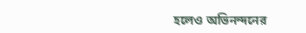হলেও অভিনন্দনের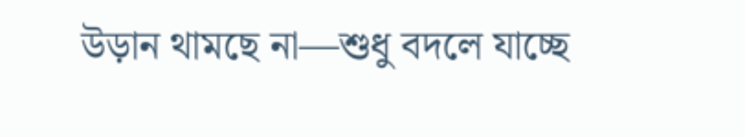উড়ান থামছে না—শুধু বদলে যাচ্ছে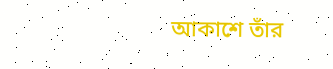আকাশে তাঁর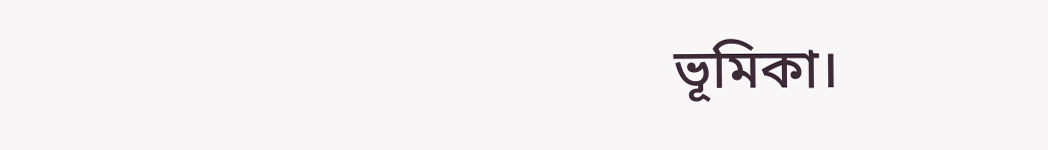ভূমিকা।